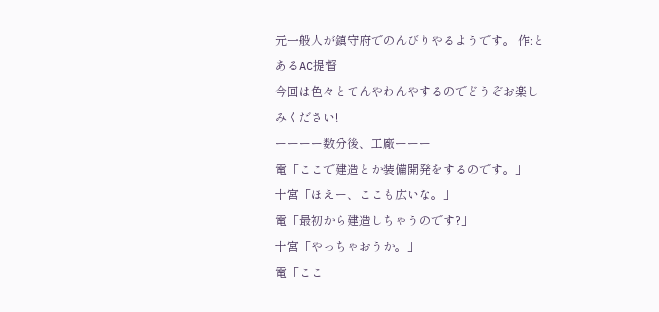元一般人が鎮守府でのんびりやるようです。 作:とあるAC提督
今回は色々とてんやわんやするのでどうぞお楽しみください!
ーーーー数分後、工廠ーーー
電「ここで建造とか装備開発をするのです。」
十宮「ほえー、ここも広いな。」
電「最初から建造しちゃうのです?」
十宮「やっちゃおうか。」
電「ここ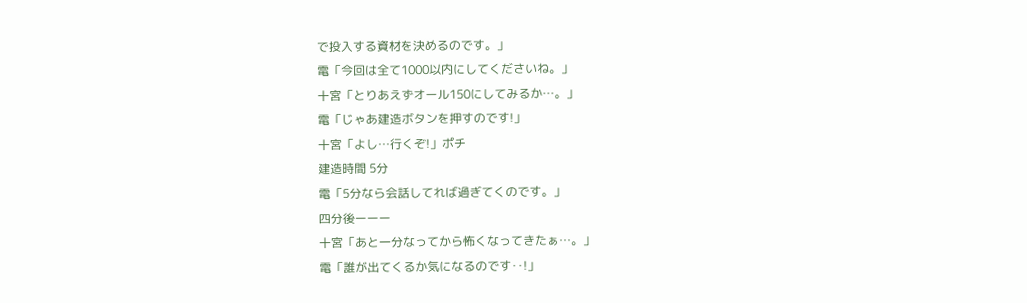で投入する資材を決めるのです。」
電「今回は全て1000以内にしてくださいね。」
十宮「とりあえずオール150にしてみるか…。」
電「じゃあ建造ボタンを押すのです!」
十宮「よし…行くぞ!」ポチ
建造時間 5分
電「5分なら会話してれば過ぎてくのです。」
四分後ーーー
十宮「あと一分なってから怖くなってきたぁ…。」
電「誰が出てくるか気になるのです‥!」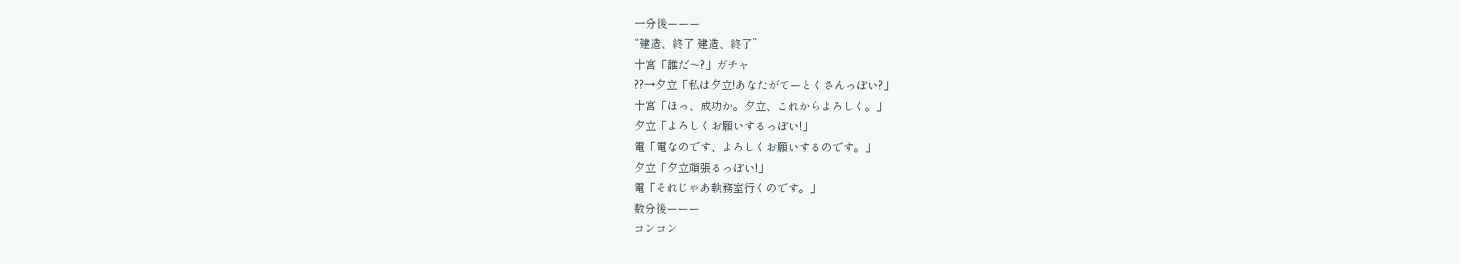一分後ーーー
“建造、終了 建造、終了”
十宮「誰だ〜?」ガチャ
??→夕立「私は夕立!あなたがてーとくさんっぽい?」
十宮「ほっ、成功か。夕立、これからよろしく。」
夕立「よろしくお願いするっぽい!」
電「電なのです、よろしくお願いするのです。」
夕立「夕立頑張るっぽい!」
電「それじゃあ執務室行くのです。」
数分後ーーー
コンコン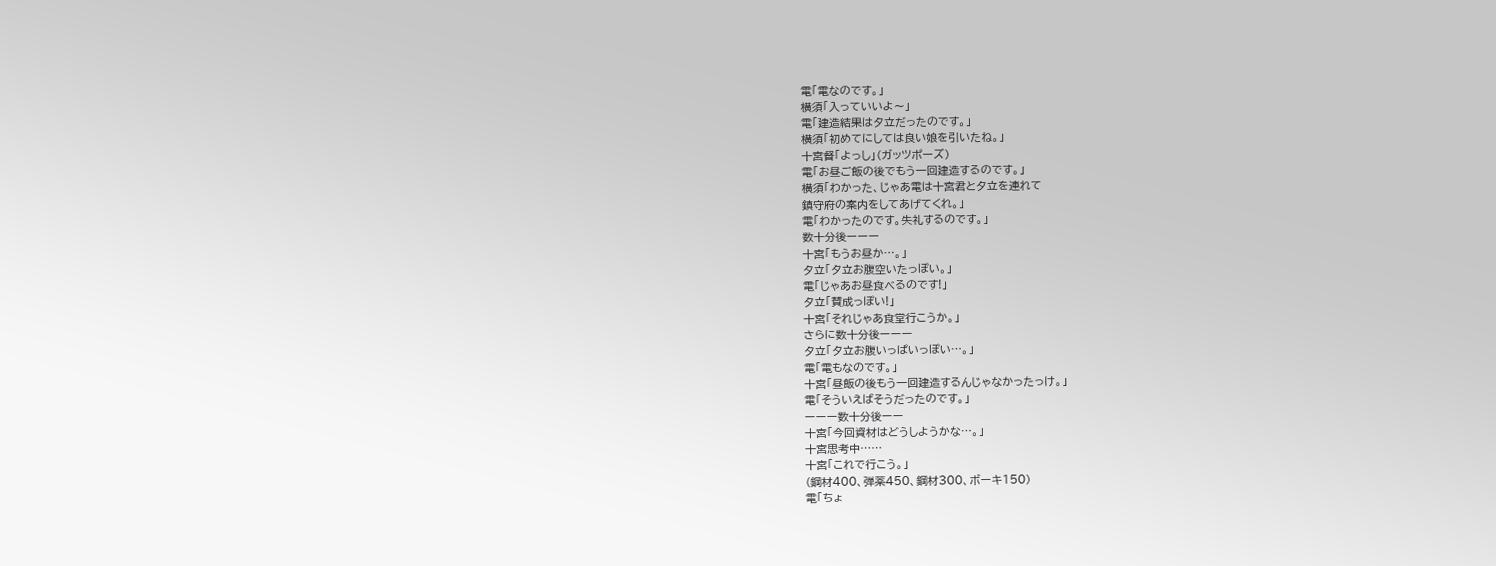電「電なのです。」
横須「入っていいよ〜」
電「建造結果は夕立だったのです。」
横須「初めてにしては良い娘を引いたね。」
十宮督「よっし」(ガッツポーズ)
電「お昼ご飯の後でもう一回建造するのです。」
横須「わかった、じゃあ電は十宮君と夕立を連れて
鎮守府の案内をしてあげてくれ。」
電「わかったのです。失礼するのです。」
数十分後ーーー
十宮「もうお昼か…。」
夕立「夕立お腹空いたっぽい。」
電「じゃあお昼食べるのです!」
夕立「賛成っぽい!」
十宮「それじゃあ食堂行こうか。」
さらに数十分後ーーー
夕立「夕立お腹いっぱいっぽい…。」
電「電もなのです。」
十宮「昼飯の後もう一回建造するんじゃなかったっけ。」
電「そういえばそうだったのです。」
ーーー数十分後ーー
十宮「今回資材はどうしようかな…。」
十宮思考中……
十宮「これで行こう。」
(鋼材400、弾薬450、鋼材300、ボーキ150)
電「ちょ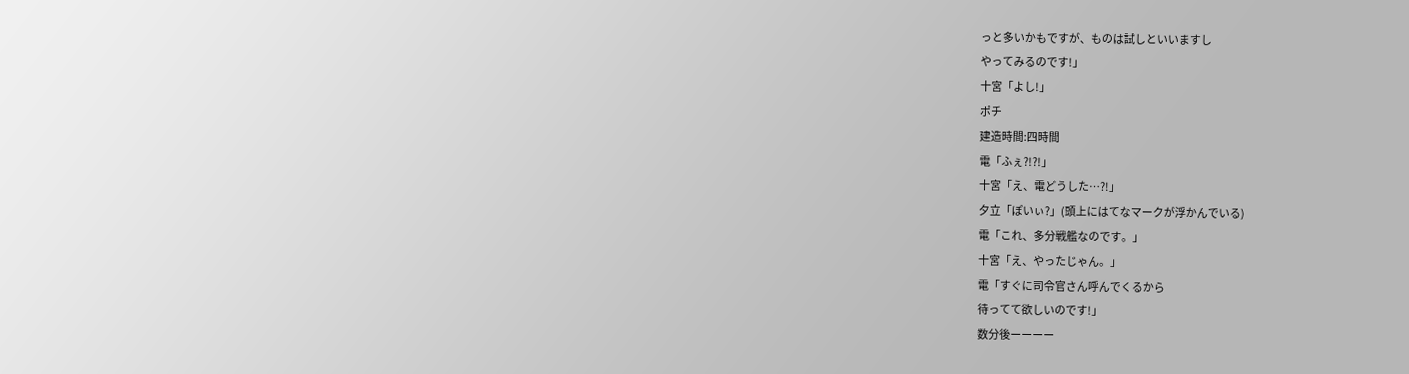っと多いかもですが、ものは試しといいますし
やってみるのです!」
十宮「よし!」
ポチ
建造時間:四時間
電「ふぇ?!?!」
十宮「え、電どうした…?!」
夕立「ぽいぃ?」(頭上にはてなマークが浮かんでいる)
電「これ、多分戦艦なのです。」
十宮「え、やったじゃん。」
電「すぐに司令官さん呼んでくるから
待ってて欲しいのです!」
数分後ーーーー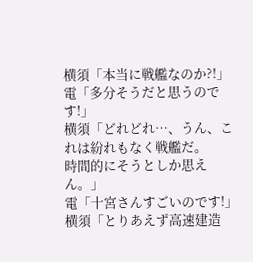横須「本当に戦艦なのか?!」
電「多分そうだと思うのです!」
横須「どれどれ…、うん、これは紛れもなく戦艦だ。
時間的にそうとしか思えん。」
電「十宮さんすごいのです!」
横須「とりあえず高速建造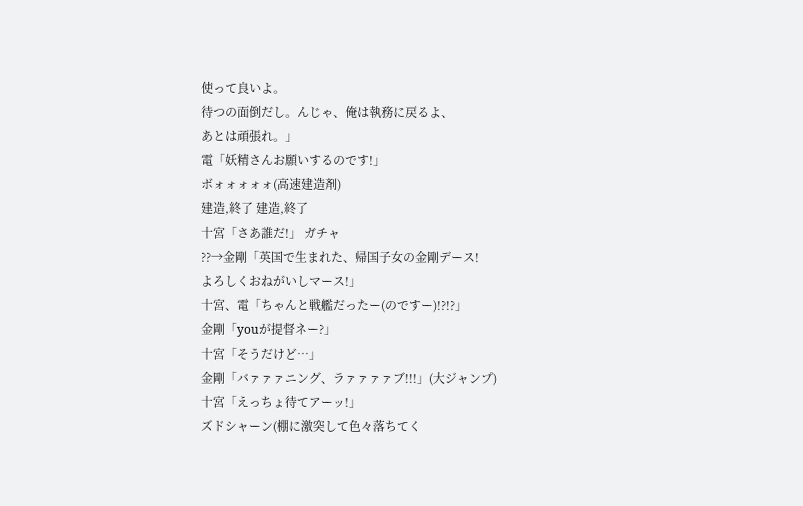使って良いよ。
待つの面倒だし。んじゃ、俺は執務に戻るよ、
あとは頑張れ。」
電「妖精さんお願いするのです!」
ボォォォォォ(高速建造剤)
建造,終了 建造,終了
十宮「さあ誰だ!」 ガチャ
??→金剛「英国で生まれた、帰国子女の金剛デース!
よろしくおねがいしマース!」
十宮、電「ちゃんと戦艦だったー(のですー)!?!?」
金剛「youが提督ネー?」
十宮「そうだけど…」
金剛「バァァァニング、ラァァァァブ!!!」(大ジャンプ)
十宮「えっちょ待てアーッ!」
ズドシャーン(棚に激突して色々落ちてく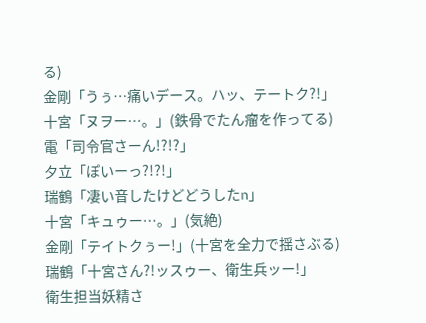る)
金剛「うぅ…痛いデース。ハッ、テートク?!」
十宮「ヌヲー…。」(鉄骨でたん瘤を作ってる)
電「司令官さーん!?!?」
夕立「ぽいーっ?!?!」
瑞鶴「凄い音したけどどうしたn」
十宮「キュゥー…。」(気絶)
金剛「テイトクぅー!」(十宮を全力で揺さぶる)
瑞鶴「十宮さん?!ッスゥー、衛生兵ッー!」
衛生担当妖精さ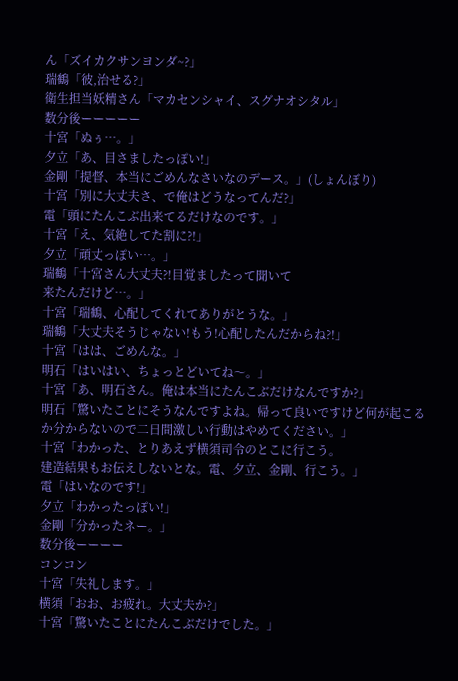ん「ズイカクサンヨンダ~?」
瑞鶴「彼,治せる?」
衛生担当妖精さん「マカセンシャイ、スグナオシタル」
数分後ーーーーー
十宮「ぬぅ…。」
夕立「あ、目さましたっぽい!」
金剛「提督、本当にごめんなさいなのデース。」(しょんぼり)
十宮「別に大丈夫さ、で俺はどうなってんだ?」
電「頭にたんこぶ出来てるだけなのです。」
十宮「え、気絶してた割に?!」
夕立「頑丈っぽい…。」
瑞鶴「十宮さん大丈夫?!目覚ましたって聞いて
来たんだけど…。」
十宮「瑞鶴、心配してくれてありがとうな。」
瑞鶴「大丈夫そうじゃない!もう!心配したんだからね?!」
十宮「はは、ごめんな。」
明石「はいはい、ちょっとどいてね〜。」
十宮「あ、明石さん。俺は本当にたんこぶだけなんですか?」
明石「驚いたことにそうなんですよね。帰って良いですけど何が起こるか分からないので二日間激しい行動はやめてください。」
十宮「わかった、とりあえず横須司令のとこに行こう。
建造結果もお伝えしないとな。電、夕立、金剛、行こう。」
電「はいなのです!」
夕立「わかったっぽい!」
金剛「分かったネー。」
数分後ーーーー
コンコン
十宮「失礼します。」
横須「おお、お疲れ。大丈夫か?」
十宮「驚いたことにたんこぶだけでした。」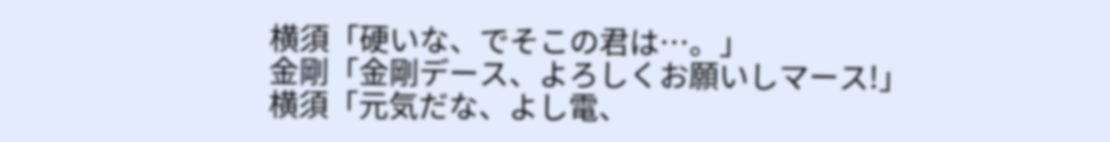横須「硬いな、でそこの君は…。」
金剛「金剛デース、よろしくお願いしマース!」
横須「元気だな、よし電、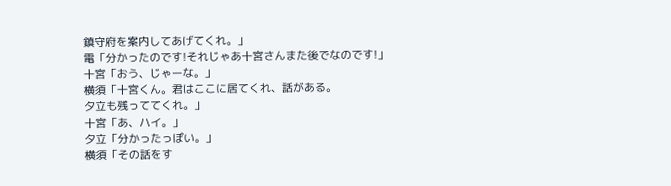鎮守府を案内してあげてくれ。」
電「分かったのです!それじゃあ十宮さんまた後でなのです!」
十宮「おう、じゃーな。」
横須「十宮くん。君はここに居てくれ、話がある。
夕立も残っててくれ。」
十宮「あ、ハイ。」
夕立「分かったっぽい。」
横須「その話をす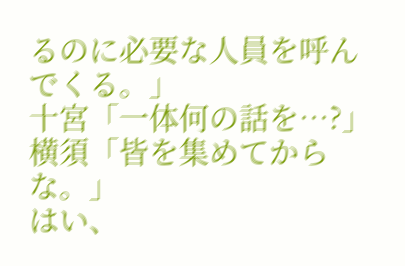るのに必要な人員を呼んでくる。」
十宮「一体何の話を…?」
横須「皆を集めてからな。」
はい、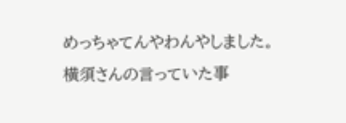めっちゃてんやわんやしました。
横須さんの言っていた事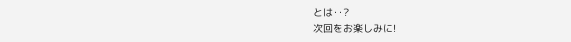とは‥?
次回をお楽しみに!